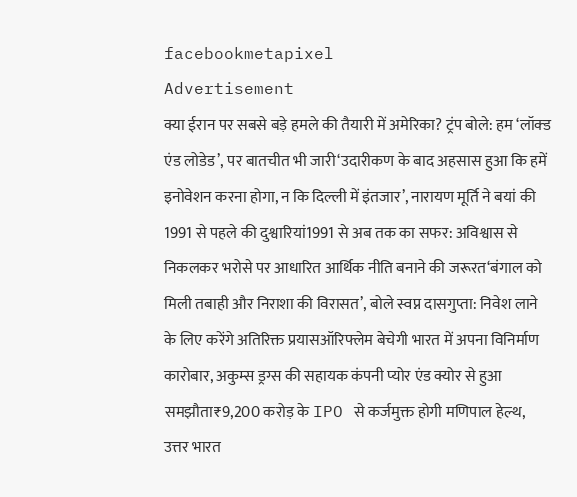facebookmetapixel
Advertisement
क्या ईरान पर सबसे बड़े हमले की तैयारी में अमेरिका? ट्रंप बोले: हम ‘लॉक्ड एंड लोडेड’, पर बातचीत भी जारी‘उदारीकण के बाद अहसास हुआ कि हमें इनोवेशन करना होगा, न कि दिल्ली में इंतजार’, नारायण मूर्ति ने बयां की 1991 से पहले की दुश्वारियां1991 से अब तक का सफर: अविश्वास से निकलकर भरोसे पर आधारित आर्थिक नीति बनाने की जरूरत‘बंगाल को मिली तबाही और निराशा की विरासत’, बोले स्वप्न दासगुप्ता: निवेश लाने के लिए करेंगे अतिरिक्त प्रयासऑरिफ्लेम बेचेगी भारत में अपना विनिर्माण कारोबार, अकुम्स ड्रग्स की सहायक कंपनी प्योर एंड क्योर से हुआ समझौता₹9,200 करोड़ के IPO से कर्जमुक्त होगी मणिपाल हेल्थ, उत्तर भारत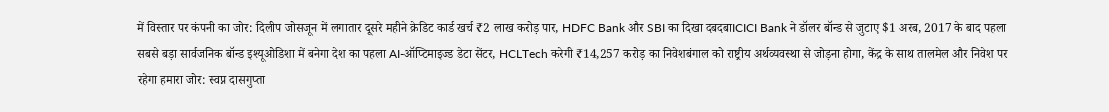में विस्तार पर कंपनी का जोर: दिलीप जोसजून में लगातार दूसरे महीने क्रेडिट कार्ड खर्च ₹2 लाख करोड़ पार, HDFC Bank और SBI का दिखा दबदबाICICI Bank ने डॉलर बॉन्ड से जुटाए $1 अरब, 2017 के बाद पहला सबसे बड़ा सार्वजनिक बॉन्ड इश्यूओडिशा में बनेगा देश का पहला AI-ऑप्टिमाइज्ड डेटा सेंटर, HCLTech करेगी ₹14,257 करोड़ का निवेशबंगाल को राष्ट्रीय अर्थव्यवस्था से जोड़ना होगा, केंद्र के साथ तालमेल और निवेश पर रहेगा हमारा जोर: स्वप्न दासगुप्ता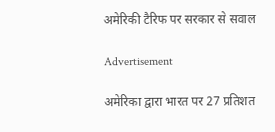अमेरिकी टैरिफ पर सरकार से सवाल

Advertisement

अमेरिका द्वारा भारत पर 27 प्रतिशत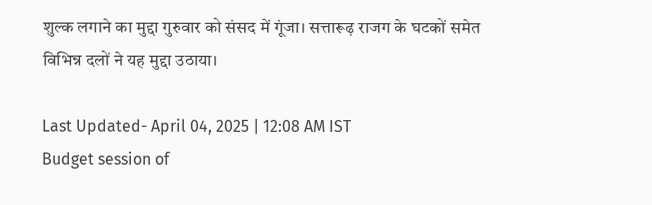शुल्क लगाने का मुद्दा गुरुवार को संसद में गूंजा। सत्तारूढ़ राजग के घटकों समेत विभिन्न दलों ने यह मुद्दा उठाया।

Last Updated- April 04, 2025 | 12:08 AM IST
Budget session of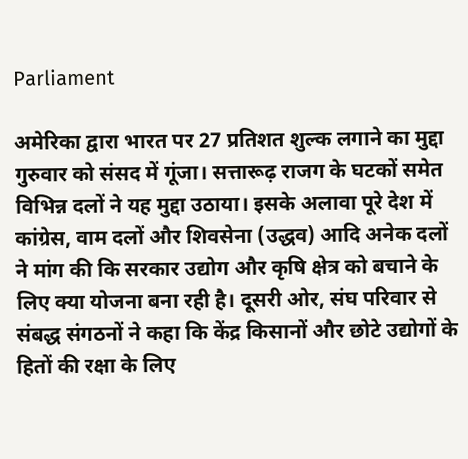Parliament

अमेरिका द्वारा भारत पर 27 प्रतिशत शुल्क लगाने का मुद्दा गुरुवार को संसद में गूंजा। सत्तारूढ़ राजग के घटकों समेत विभिन्न दलों ने यह मुद्दा उठाया। इसके अलावा पूरे देश में कांग्रेस, वाम दलों और शिवसेना (उद्धव) आदि अनेक दलों ने मांग की कि सरकार उद्योग और कृषि क्षेत्र को बचाने के लिए क्या योजना बना रही है। दूसरी ओर, संघ परिवार से संबद्ध संगठनों ने कहा कि केंद्र किसानों और छोटे उद्योगों के हितों की रक्षा के लिए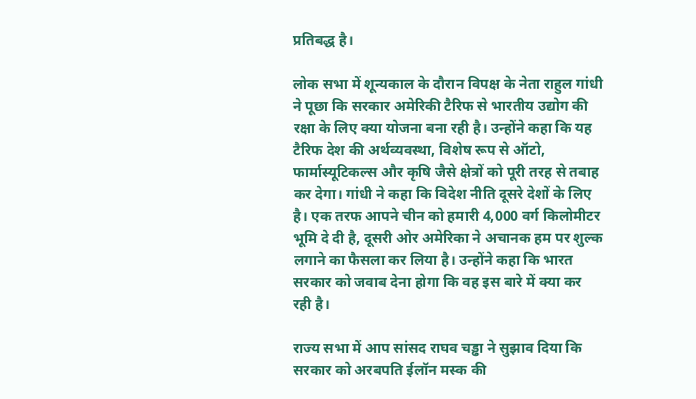प्रतिबद्ध है।

लोक सभा में शून्यकाल के दौरान विपक्ष के नेता राहुल गांधी ने पूछा कि सरकार अमेरिकी टैरिफ से भारतीय उद्योग की रक्षा के लिए क्या योजना बना रही है। उन्होंने कहा कि यह टैरिफ देश की अर्थव्यवस्था, विशेष रूप से ऑटो, फार्मास्यूटिकल्स और कृषि जैसे क्षेत्रों को पूरी तरह से तबाह कर देगा। गांधी ने कहा कि विदेश नीति दूसरे देशों के लिए है। एक तरफ आपने चीन को हमारी 4,000 वर्ग किलोमीटर भूमि दे दी है, दूसरी ओर अमेरिका ने अचानक हम पर शुल्क लगाने का फैसला कर लिया है। उन्होंने कहा कि भारत सरकार को जवाब देना होगा कि वह इस बारे में क्या कर रही है।

राज्य सभा में आप सांसद राघव चड्ढा ने सुझाव दिया कि सरकार को अरबपति ईलॉन मस्क की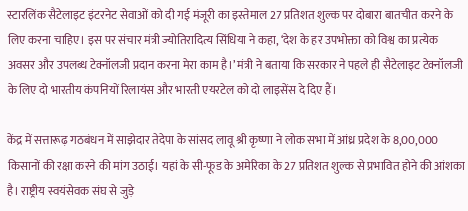स्टारलिंक सैटेलाइट इंटरनेट सेवाओं को दी गई मंजूरी का इस्तेमाल 27 प्रतिशत शुल्क पर दोबारा बातचीत करने के लिए करना चाहिए। इस पर संचार मंत्री ज्योतिरादित्य सिंधिया ने कहा, ‘देश के हर उपभोक्ता को विश्व का प्रत्येक अवसर और उपलब्ध टेक्नॉलजी प्रदान करना मेरा काम है।’ मंत्री ने बताया कि सरकार ने पहले ही सैटेलाइट टेक्नॉलजी के लिए दो भारतीय कंपनियों रिलायंस और भारती एयरटेल को दो लाइसेंस दे दिए हैं।

केंद्र में सत्तारूढ़ गठबंधन में साझेदार तेदेपा के सांसद लावू श्री कृष्णा ने लोक सभा में आंध्र प्रदेश के 8,00,000 किसानों की रक्षा करने की मांग उठाई। यहां के सी-फूड के अमेरिका के 27 प्रतिशत शुल्क से प्रभावित होने की आंशका है। राष्ट्रीय स्वयंसेवक संघ से जुड़े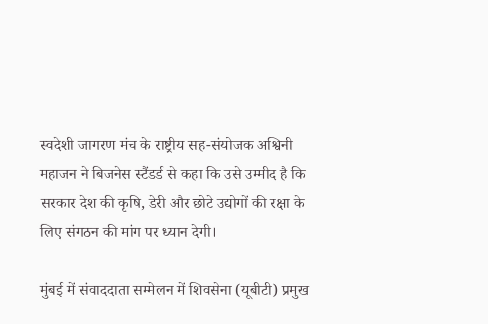स्वदेशी जागरण मंच के राष्ट्रीय सह-संयोजक अश्विनी महाजन ने बिजनेस स्टैंडर्ड से कहा कि उसे उम्मीद है कि सरकार देश की कृषि, डेरी और छोटे उद्योगों की रक्षा के लिए संगठन की मांग पर ध्यान देगी।

मुंबई में संवाददाता सम्मेलन में शिवसेना (यूबीटी) प्रमुख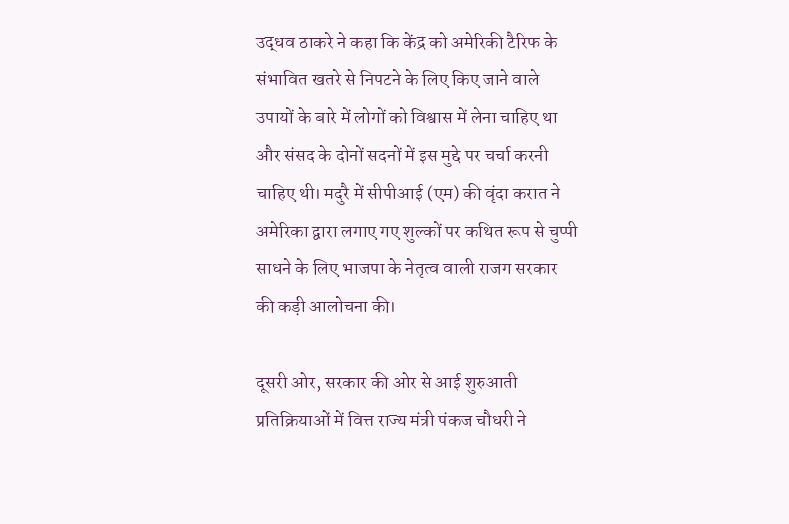उद्धव ठाकरे ने कहा कि केंद्र को अमेरिकी टैरिफ के संभावित खतरे से निपटने के लिए किए जाने वाले उपायों के बारे में लोगों को विश्वास में लेना चाहिए था और संसद के दोनों सदनों में इस मुद्दे पर चर्चा करनी चाहिए थी। मदुरै में सीपीआई (एम) की वृंदा करात ने अमेरिका द्वारा लगाए गए शुल्कों पर कथित रूप से चुप्पी साधने के लिए भाजपा के नेतृत्व वाली राजग सरकार की कड़ी आलोचना की।

दूसरी ओर, सरकार की ओर से आई शुरुआती प्रतिक्रियाओं में वित्त राज्य मंत्री पंकज चौधरी ने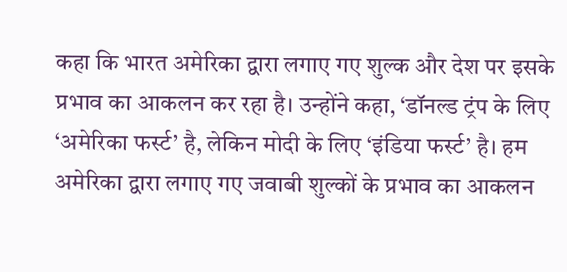कहा कि भारत अमेरिका द्वारा लगाए गए शुल्क और देश पर इसके प्रभाव का आकलन कर रहा है। उन्होंने कहा, ‘डॉनल्ड ट्रंप के लिए ‘अमेरिका फर्स्ट’ है, लेकिन मोदी के लिए ‘इंडिया फर्स्ट’ है। हम अमेरिका द्वारा लगाए गए जवाबी शुल्कों के प्रभाव का आकलन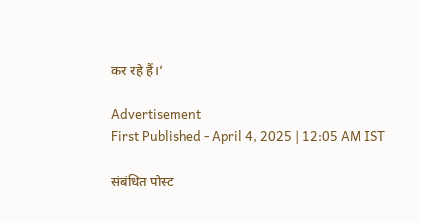कर रहे हैं।’

Advertisement
First Published - April 4, 2025 | 12:05 AM IST

संबंधित पोस्ट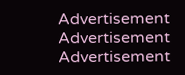Advertisement
Advertisement
Advertisement